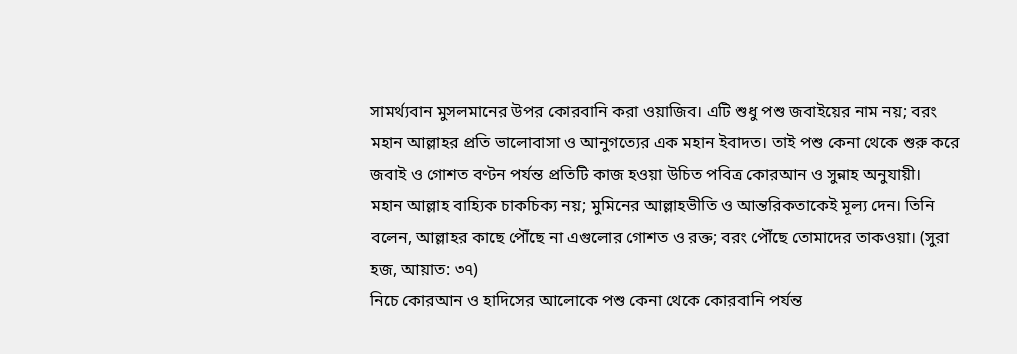সামর্থ্যবান মুসলমানের উপর কোরবানি করা ওয়াজিব। এটি শুধু পশু জবাইয়ের নাম নয়; বরং মহান আল্লাহর প্রতি ভালোবাসা ও আনুগত্যের এক মহান ইবাদত। তাই পশু কেনা থেকে শুরু করে জবাই ও গোশত বণ্টন পর্যন্ত প্রতিটি কাজ হওয়া উচিত পবিত্র কোরআন ও সুন্নাহ অনুযায়ী।
মহান আল্লাহ বাহ্যিক চাকচিক্য নয়; মুমিনের আল্লাহভীতি ও আন্তরিকতাকেই মূল্য দেন। তিনি বলেন, আল্লাহর কাছে পৌঁছে না এগুলোর গোশত ও রক্ত; বরং পৌঁছে তোমাদের তাকওয়া। (সুরা হজ, আয়াত: ৩৭)
নিচে কোরআন ও হাদিসের আলোকে পশু কেনা থেকে কোরবানি পর্যন্ত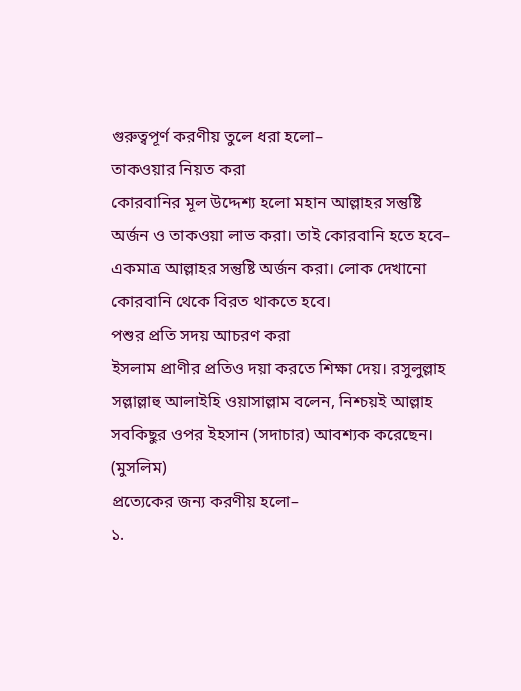গুরুত্বপূর্ণ করণীয় তুলে ধরা হলো–
তাকওয়ার নিয়ত করা
কোরবানির মূল উদ্দেশ্য হলো মহান আল্লাহর সন্তুষ্টি অর্জন ও তাকওয়া লাভ করা। তাই কোরবানি হতে হবে– একমাত্র আল্লাহর সন্তুষ্টি অর্জন করা। লোক দেখানো কোরবানি থেকে বিরত থাকতে হবে।
পশুর প্রতি সদয় আচরণ করা
ইসলাম প্রাণীর প্রতিও দয়া করতে শিক্ষা দেয়। রসুলুল্লাহ সল্লাল্লাহু আলাইহি ওয়াসাল্লাম বলেন, নিশ্চয়ই আল্লাহ সবকিছুর ওপর ইহসান (সদাচার) আবশ্যক করেছেন। (মুসলিম)
প্রত্যেকের জন্য করণীয় হলো–
১.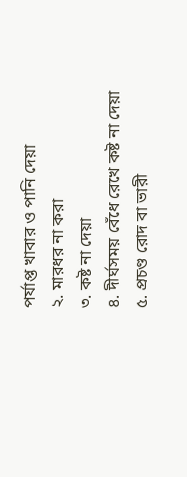পর্যাপ্ত খাবার ও পানি দেয়া
২. মারধর না করা
৩. কষ্ট না দেয়া
৪. দীর্ঘসময় বেঁধে রেখে কষ্ট না দেয়া
৫. প্রচণ্ড রোদ বা ভারী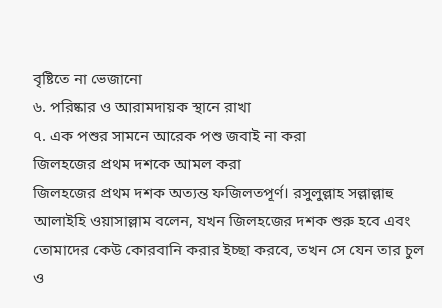বৃষ্টিতে না ভেজানো
৬. পরিষ্কার ও আরামদায়ক স্থানে রাখা
৭. এক পশুর সামনে আরেক পশু জবাই না করা
জিলহজের প্রথম দশকে আমল করা
জিলহজের প্রথম দশক অত্যন্ত ফজিলতপূর্ণ। রসুলুল্লাহ সল্লাল্লাহু আলাইহি ওয়াসাল্লাম বলেন, যখন জিলহজের দশক শুরু হবে এবং তোমাদের কেউ কোরবানি করার ইচ্ছা করবে, তখন সে যেন তার চুল ও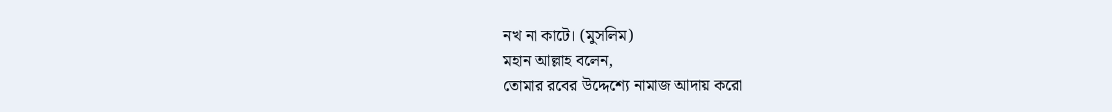নখ না কাটে। (মুসলিম)
মহান আল্লাহ বলেন,
তোমার রবের উদ্দেশ্যে নামাজ আদায় করো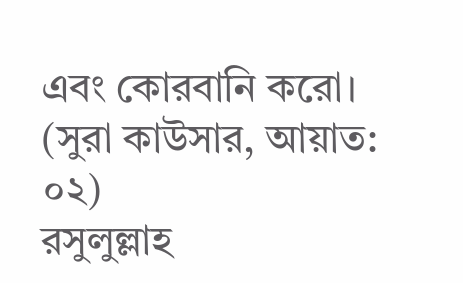এবং কোরবানি করো। (সুরা কাউসার, আয়াত: ০২)
রসুলুল্লাহ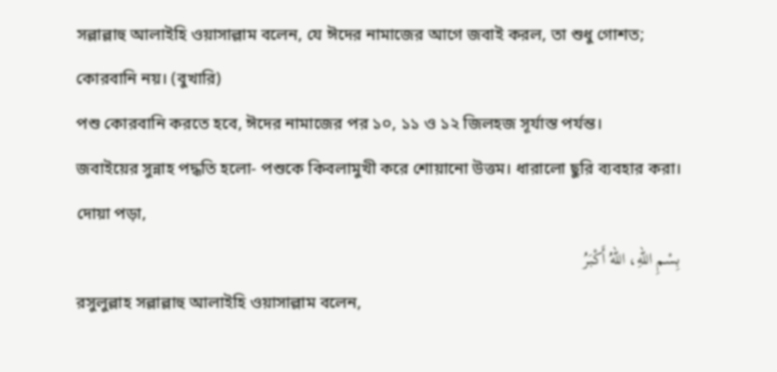সল্লাল্লাহু আলাইহি ওয়াসাল্লাম বলেন, যে ঈদের নামাজের আগে জবাই করল, তা শুধু গোশত; কোরবানি নয়। (বুখারি)
পশু কোরবানি করতে হবে, ঈদের নামাজের পর ১০, ১১ ও ১২ জিলহজ সূর্যাস্ত পর্যন্ত।
জবাইয়ের সুন্নাহ পদ্ধতি হলো- পশুকে কিবলামুখী করে শোয়ানো উত্তম। ধারালো ছুরি ব্যবহার করা। দোয়া পড়া,
بِسْمِ اللهِ، اللهُ أَكْبَرُ
রসুলুল্লাহ সল্লাল্লাহু আলাইহি ওয়াসাল্লাম বলেন,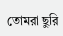তোমরা ছুরি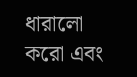ধারালো করো এবং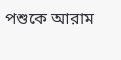পশুকে আরাম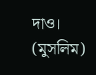দাও। (মুসলিম)